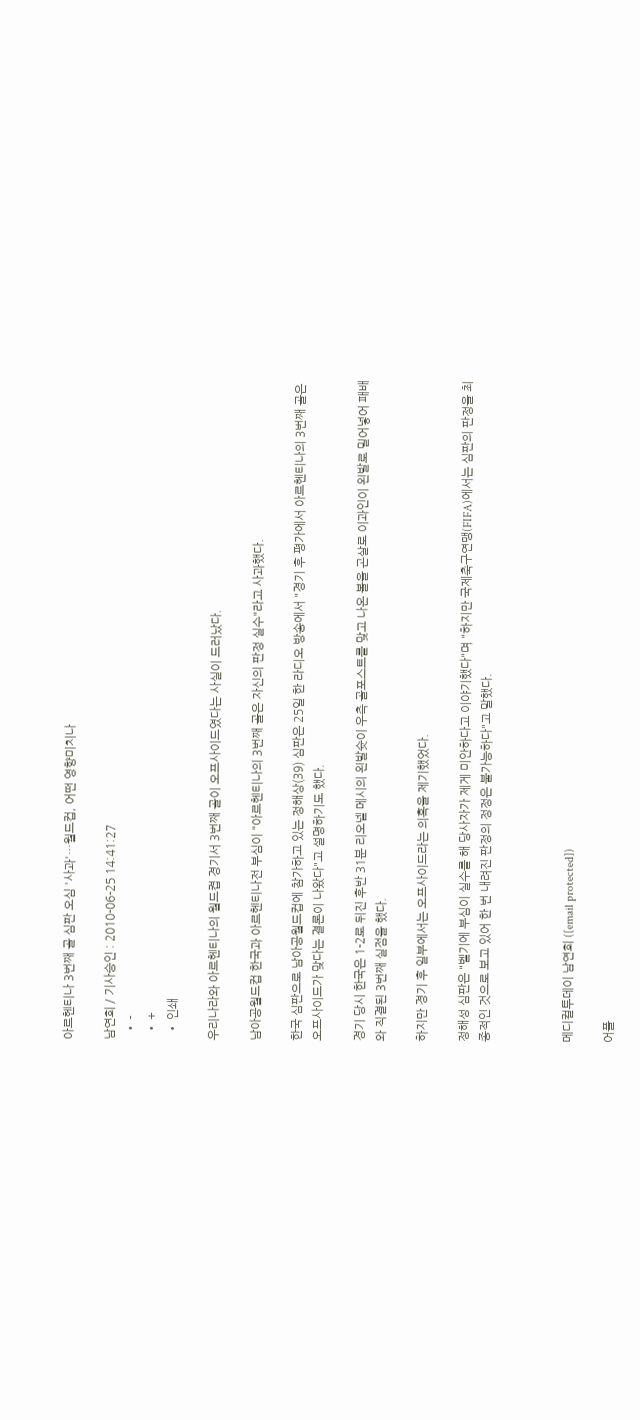아르헨티나 3번째 골 심판 오심 '사과'…월드컵, 어떤 영향미치나

남연희 / 기사승인 : 2010-06-25 14:41:27
  • -
  • +
  • 인쇄

우리나라와 아르헨티나의 월드켭 경기서 3번째 골이 오프사이드였다는 사실이 드러났다.

남아공월드컵 한국과 아르헨티나전 부심이 "아르헨티나의 3번째 골은 자신의 판정 실수"라고 사과했다.

한국 심판으로 남아공월드컵에 참가하고 있는 정해상(39) 심판은 25일 한 라디오 방송에서 "경기 후 평가에서 아르헨티나의 3번째 골은 오프사이드가 맞다는 결론이 나왔다"고 설명하기도 했다.

경기 당시 한국은 1-2로 뒤진 후반 31분 리오넬 메시의 왼발슛이 우측 골포스트를 맞고 나온 볼을 곤살로 이과인이 왼발로 밀어넣어 패배와 직결된 3번째 실점을 했다.

하지만 경기 후 일부에서는 오프사이드라는 의혹을 제기했었다.

정해성 심판은 "벨기에 부심이 실수를 해 당사자가 제게 미안하다고 이야기했다"며 "하지만 국제축구연맹(FIFA)에서는 심판의 판정을 최종적인 것으로 보고 있어 한 번 내려진 판정의 정정은 불가능하다"고 말했다.



메디컬투데이 남연희 ([email protected])

어플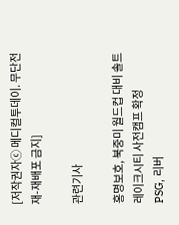[저작권자ⓒ 메디컬투데이. 무단전재-재배포 금지]

관련기사

홍명보호, 북중미 월드컵 대비 솔트레이크시티 사전캠프 확정
PSG, 리버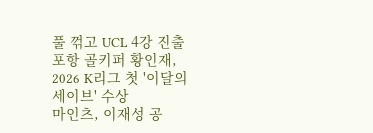풀 꺾고 UCL 4강 진출
포항 골키퍼 황인재, 2026 K리그 첫 '이달의 세이브' 수상
마인츠, 이재성 공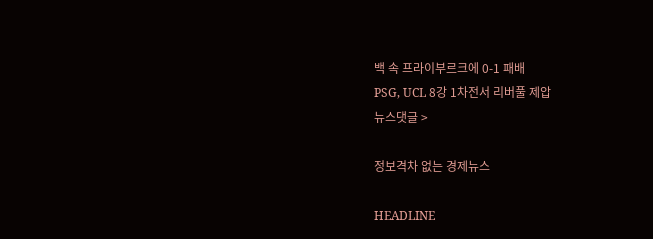백 속 프라이부르크에 0-1 패배
PSG, UCL 8강 1차전서 리버풀 제압
뉴스댓글 >

정보격차 없는 경제뉴스

HEADLINE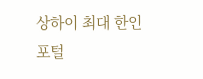상하이 최대 한인포털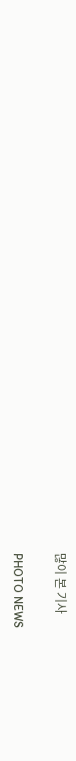많이 본 기사

PHOTO NEWS